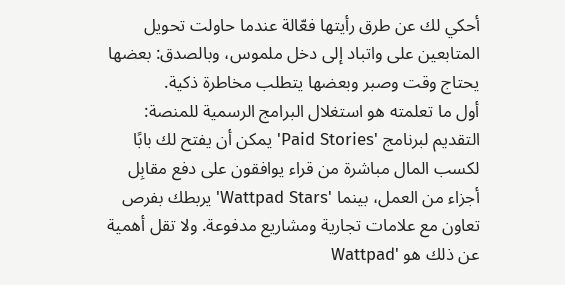أحكي لك عن طرق رأيتها فعّالة عندما حاولت تحويل المتابعين على واتباد إلى دخل ملموس، وبالصدق: بعضها يحتاج وقت وصبر وبعضها يتطلب مخاطرة ذكية.
أول ما تعلمته هو استغلال البرامج الرسمية للمنصة: التقديم لبرنامج 'Paid Stories' يمكن أن يفتح لك بابًا لكسب المال مباشرة من قراء يوافقون على دفع مقابِل أجزاء من العمل، بينما 'Wattpad Stars' يربطك بفرص تعاون مع علامات تجارية ومشاريع مدفوعة. ولا تقل أهمية عن ذلك هو 'Wattpad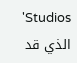Studios' الذي قد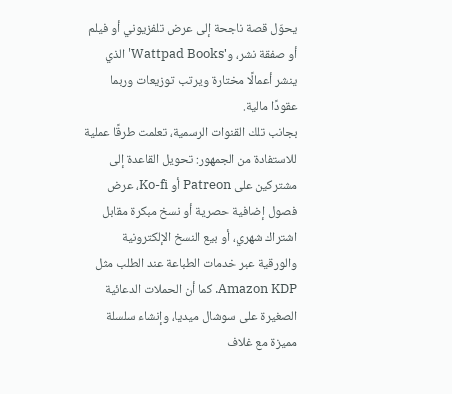يحوّل قصة ناجحة إلى عرض تلفزيوني أو فيلم أو صفقة نشر، و'Wattpad Books' الذي ينشر أعمالًا مختارة ويرتب توزيعات وربما عقودًا مالية.
بجانب تلك القنوات الرسمية، تعلمت طرقًا عملية للاستفادة من الجمهور: تحويل القاعدة إلى مشتركين على Patreon أو Ko-fi، عرض فصول إضافية حصرية أو نسخ مبكرة مقابل اشتراك شهري، أو بيع النسخ الإلكترونية والورقية عبر خدمات الطباعة عند الطلب مثل Amazon KDP. كما أن الحملات الدعائية الصغيرة على سوشال ميديا، وإنشاء سلسلة مميزة مع غلاف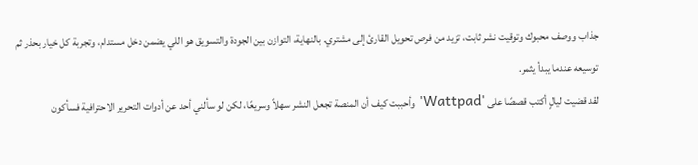جذاب ووصف محبوك وتوقيت نشر ثابت، تزيد من فرص تحويل القارئ إلى مشتري. بالنهاية، التوازن بين الجودة والتسويق هو اللي يضمن دخل مستدام، وتجربة كل خيار بحذر ثم توسيعه عندما يبدأ يثمر.
لقد قضيت ليالٍ أكتب قصصًا على 'Wattpad' وأحببت كيف أن المنصة تجعل النشر سهلاً وسريعًا، لكن لو سألني أحد عن أدوات التحرير الاحترافية فسأكون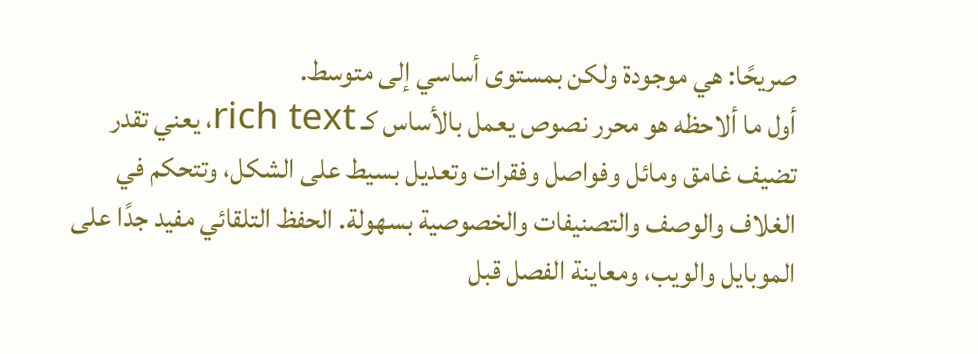صريحًا: هي موجودة ولكن بمستوى أساسي إلى متوسط.
أول ما ألاحظه هو محرر نصوص يعمل بالأساس كـ rich text، يعني تقدر تضيف غامق ومائل وفواصل وفقرات وتعديل بسيط على الشكل، وتتحكم في الغلاف والوصف والتصنيفات والخصوصية بسهولة. الحفظ التلقائي مفيد جدًا على الموبايل والويب، ومعاينة الفصل قبل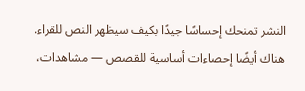النشر تمنحك إحساسًا جيدًا بكيف سيظهر النص للقراء. هناك أيضًا إحصاءات أساسية للقصص — مشاهدات،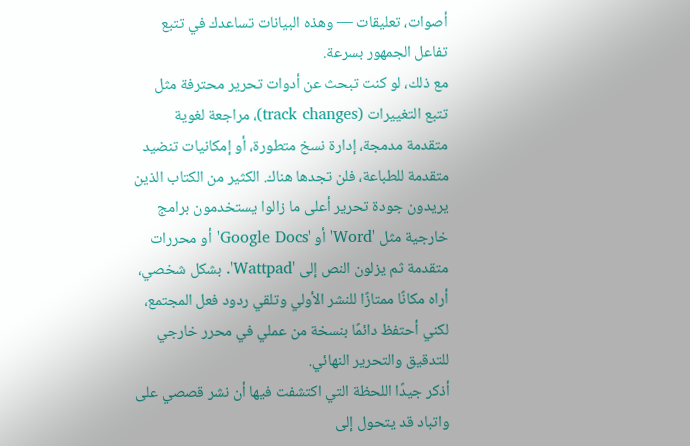أصوات، تعليقات — وهذه البيانات تساعدك في تتبع تفاعل الجمهور بسرعة.
مع ذلك، لو كنت تبحث عن أدوات تحرير محترفة مثل تتبع التغييرات (track changes)، مراجعة لغوية متقدمة مدمجة، إدارة نسخ متطورة، أو إمكانيات تنضيد متقدمة للطباعة، فلن تجدها هناك. الكثير من الكتاب الذين يريدون جودة تحرير أعلى ما زالوا يستخدمون برامج خارجية مثل 'Word' أو 'Google Docs' أو محررات متقدمة ثم يزلون النص إلى 'Wattpad'. بشكل شخصي، أراه مكانًا ممتازًا للنشر الأولي وتلقي ردود فعل المجتمع، لكني أحتفظ دائمًا بنسخة من عملي في محرر خارجي للتدقيق والتحرير النهائي.
أذكر جيدًا اللحظة التي اكتشفت فيها أن نشر قصصي على واتباد قد يتحول إلى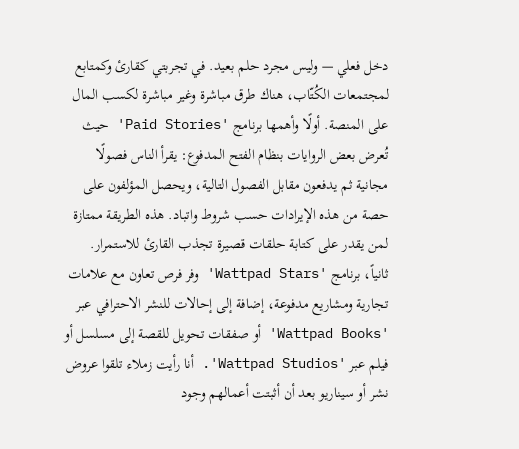دخل فعلي — وليس مجرد حلم بعيد. في تجربتي كقارئ وكمتابع لمجتمعات الكُتّاب، هناك طرق مباشرة وغير مباشرة لكسب المال على المنصة. أولًا وأهمها برنامج 'Paid Stories' حيث تُعرض بعض الروايات بنظام الفتح المدفوع: يقرأ الناس فصولًا مجانية ثم يدفعون مقابل الفصول التالية، ويحصل المؤلفون على حصة من هذه الإيرادات حسب شروط واتباد. هذه الطريقة ممتازة لمن يقدر على كتابة حلقات قصيرة تجذب القارئ للاستمرار.
ثانياً، برنامج 'Wattpad Stars' وفر فرص تعاون مع علامات تجارية ومشاريع مدفوعة، إضافة إلى إحالات للنشر الاحترافي عبر 'Wattpad Books' أو صفقات تحويل للقصة إلى مسلسل أو فيلم عبر 'Wattpad Studios'. أنا رأيت زملاء تلقوا عروض نشر أو سيناريو بعد أن أثبتت أعمالهم وجود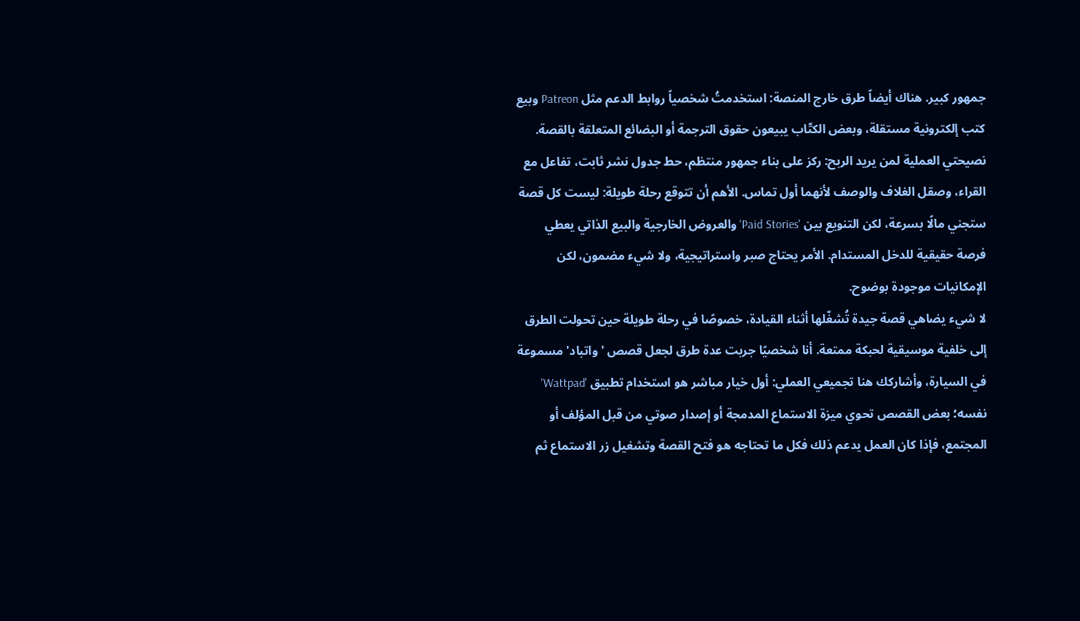جمهور كبير. هناك أيضاً طرق خارج المنصة: استخدمتُ شخصياً روابط الدعم مثل Patreon وبيع كتب إلكترونية مستقلة، وبعض الكتّاب يبيعون حقوق الترجمة أو البضائع المتعلقة بالقصة.
نصيحتي العملية لمن يريد الربح: ركز على بناء جمهور منتظم، حط جدول نشر ثابت، تفاعل مع القراء، وصقل الغلاف والوصف لأنهما أول تماس. الأهم أن تتوقع رحلة طويلة: ليست كل قصة ستجني مالًا بسرعة، لكن التنويع بين 'Paid Stories' والعروض الخارجية والبيع الذاتي يعطي فرصة حقيقية للدخل المستدام. الأمر يحتاج صبر واستراتيجية، ولا شيء مضمون، لكن الإمكانيات موجودة بوضوح.
لا شيء يضاهي قصة جيدة تُشغّلها أثناء القيادة، خصوصًا في رحلة طويلة حين تحولت الطرق إلى خلفية موسيقية لحبكة ممتعة. أنا شخصيًا جربت عدة طرق لجعل قصص 'واتباد' مسموعة في السيارة، وأشاركك هنا تجميعي العملي: أول خيار مباشر هو استخدام تطبيق 'Wattpad' نفسه؛ بعض القصص تحوي ميزة الاستماع المدمجة أو إصدار صوتي من قبل المؤلف أو المجتمع، فإذا كان العمل يدعم ذلك فكل ما تحتاجه هو فتح القصة وتشغيل زر الاستماع ثم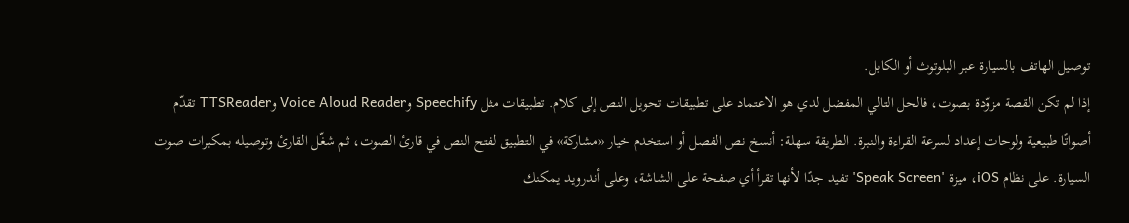توصيل الهاتف بالسيارة عبر البلوتوث أو الكابل.
إذا لم تكن القصة مزوّدة بصوت، فالحل التالي المفضل لدي هو الاعتماد على تطبيقات تحويل النص إلى كلام. تطبيقات مثل Speechify وVoice Aloud Reader وTTSReader تقدّم أصواتًا طبيعية ولوحات إعداد لسرعة القراءة والنبرة. الطريقة سهلة: أنسخ نص الفصل أو استخدم خيار «مشاركة» في التطبيق لفتح النص في قارئ الصوت، ثم شغّل القارئ وتوصيله بمكبرات صوت السيارة. على نظام iOS، ميزة 'Speak Screen' تفيد جدًا لأنها تقرأ أي صفحة على الشاشة، وعلى أندرويد يمكنك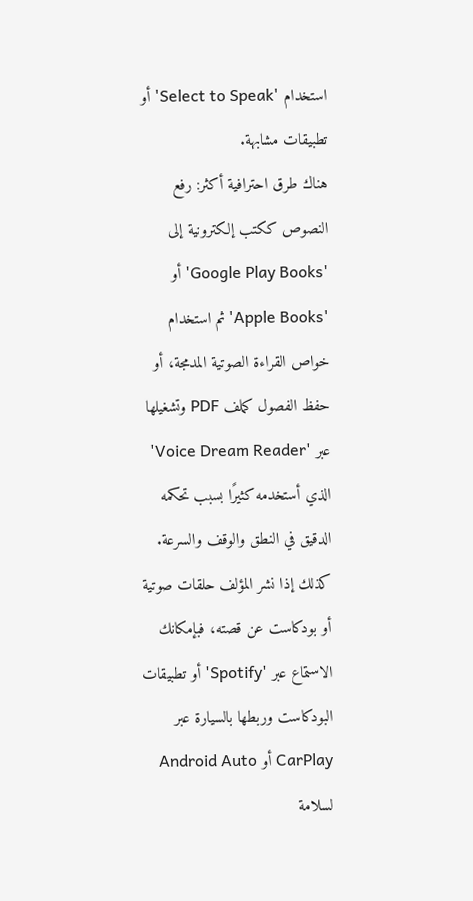استخدام 'Select to Speak' أو تطبيقات مشابهة.
هناك طرق احترافية أكثر: رفع النصوص ككتب إلكترونية إلى 'Google Play Books' أو 'Apple Books' ثم استخدام خواص القراءة الصوتية المدمجة، أو حفظ الفصول كملف PDF وتشغيلها عبر 'Voice Dream Reader' الذي أستخدمه كثيرًا بسبب تحكمه الدقيق في النطق والوقف والسرعة. كذلك إذا نشر المؤلف حلقات صوتية أو بودكاست عن قصته، فبإمكانك الاستماع عبر 'Spotify' أو تطبيقات البودكاست وربطها بالسيارة عبر CarPlay أو Android Auto لسلامة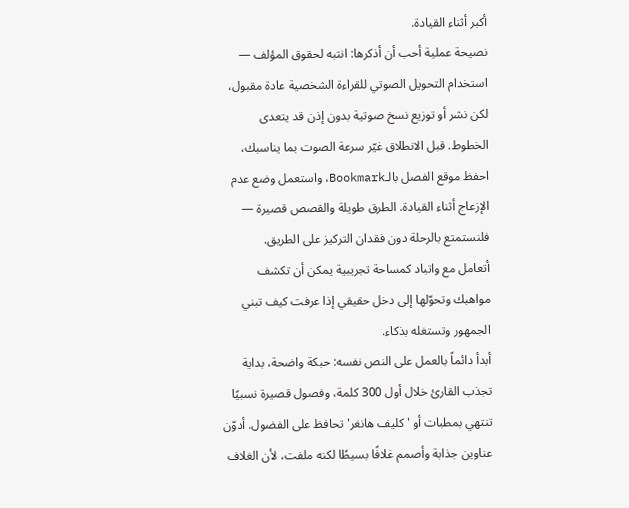أكبر أثناء القيادة.
نصيحة عملية أحب أن أذكرها: انتبه لحقوق المؤلف — استخدام التحويل الصوتي للقراءة الشخصية عادة مقبول، لكن نشر أو توزيع نسخ صوتية بدون إذن قد يتعدى الخطوط. قبل الانطلاق غيّر سرعة الصوت بما يناسبك، احفظ موقع الفصل بالـBookmark، واستعمل وضع عدم الإزعاج أثناء القيادة. الطرق طويلة والقصص قصيرة — فلنستمتع بالرحلة دون فقدان التركيز على الطريق.
أتعامل مع واتباد كمساحة تجريبية يمكن أن تكشف مواهبك وتحوّلها إلى دخل حقيقي إذا عرفت كيف تبني الجمهور وتستغله بذكاء.
أبدأ دائماً بالعمل على النص نفسه: حبكة واضحة، بداية تجذب القارئ خلال أول 300 كلمة، وفصول قصيرة نسبيًا تنتهي بمطبات أو 'كليف هانغر' تحافظ على الفضول. أدوّن عناوين جذابة وأصمم غلافًا بسيطًا لكنه ملفت، لأن الغلاف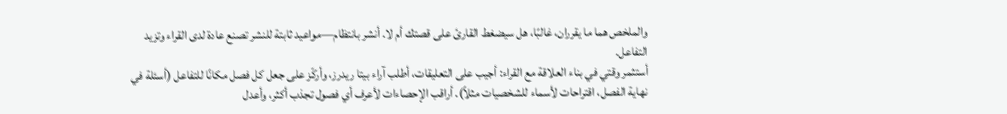والملخص هما ما يقرران، غالبًا، هل سيضغط القارئ على قصتك أم لا. أنشر بانتظام—مواعيد ثابتة للنشر تصنع عادة لدى القراء وتزيد التفاعل.
أستثمر وقتي في بناء العلاقة مع القراء: أجيب على التعليقات، أطلب آراء بيتا ريدرز، وأركّز على جعل كل فصل مكانًا للتفاعل (أسئلة في نهاية الفصل، اقتراحات لأسماء للشخصيات مثلاً). أراقب الإحصاءات لأعرف أي فصول تجذب أكثر، وأعدل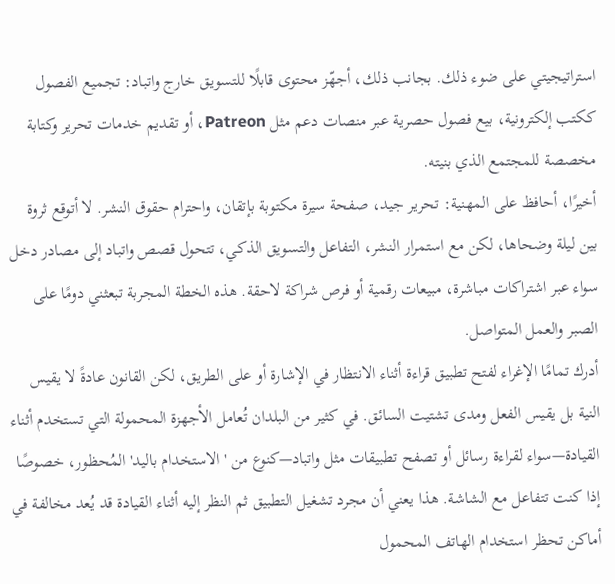استراتيجيتي على ضوء ذلك. بجانب ذلك، أجهّز محتوى قابلًا للتسويق خارج واتباد: تجميع الفصول ككتب إلكترونية، بيع فصول حصرية عبر منصات دعم مثل Patreon، أو تقديم خدمات تحرير وكتابة مخصصة للمجتمع الذي بنيته.
أخيرًا، أحافظ على المهنية: تحرير جيد، صفحة سيرة مكتوبة بإتقان، واحترام حقوق النشر. لا أتوقع ثروة بين ليلة وضحاها، لكن مع استمرار النشر، التفاعل والتسويق الذكي، تتحول قصص واتباد إلى مصادر دخل سواء عبر اشتراكات مباشرة، مبيعات رقمية أو فرص شراكة لاحقة. هذه الخطة المجربة تبعثني دومًا على الصبر والعمل المتواصل.
أدرك تمامًا الإغراء لفتح تطبيق قراءة أثناء الانتظار في الإشارة أو على الطريق، لكن القانون عادةً لا يقيس النية بل يقيس الفعل ومدى تشتيت السائق. في كثير من البلدان تُعامل الأجهزة المحمولة التي تستخدم أثناء القيادة—سواء لقراءة رسائل أو تصفح تطبيقات مثل واتباد—كنوع من 'الاستخدام باليد' المُحظور، خصوصًا إذا كنت تتفاعل مع الشاشة. هذا يعني أن مجرد تشغيل التطبيق ثم النظر إليه أثناء القيادة قد يُعد مخالفة في أماكن تحظر استخدام الهاتف المحمول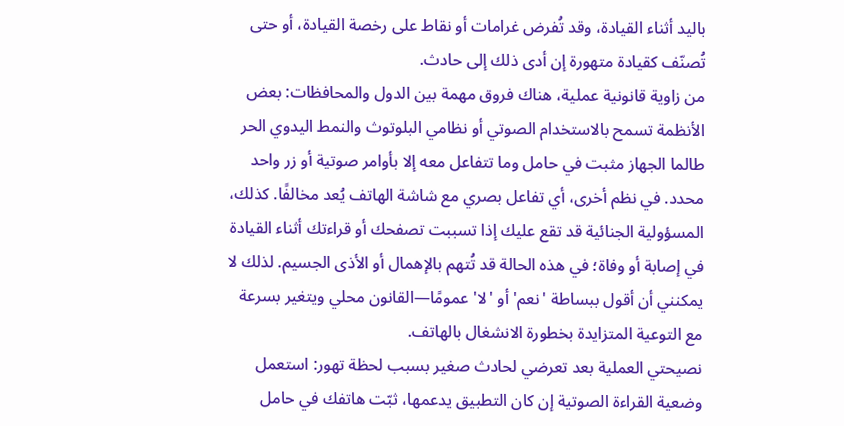باليد أثناء القيادة، وقد تُفرض غرامات أو نقاط على رخصة القيادة، أو حتى تُصنّف كقيادة متهورة إن أدى ذلك إلى حادث.
من زاوية قانونية عملية، هناك فروق مهمة بين الدول والمحافظات: بعض الأنظمة تسمح بالاستخدام الصوتي أو نظامي البلوتوث والنمط اليدوي الحر طالما الجهاز مثبت في حامل وما تتفاعل معه إلا بأوامر صوتية أو زر واحد محدد. في نظم أخرى، أي تفاعل بصري مع شاشة الهاتف يُعد مخالفًا. كذلك، المسؤولية الجنائية قد تقع عليك إذا تسببت تصفحك أو قراءتك أثناء القيادة في إصابة أو وفاة؛ في هذه الحالة قد تُتهم بالإهمال أو الأذى الجسيم. لذلك لا يمكنني أن أقول ببساطة 'نعم' أو 'لا' عمومًا—القانون محلي ويتغير بسرعة مع التوعية المتزايدة بخطورة الانشغال بالهاتف.
نصيحتي العملية بعد تعرضي لحادث صغير بسبب لحظة تهور: استعمل وضعية القراءة الصوتية إن كان التطبيق يدعمها، ثبّت هاتفك في حامل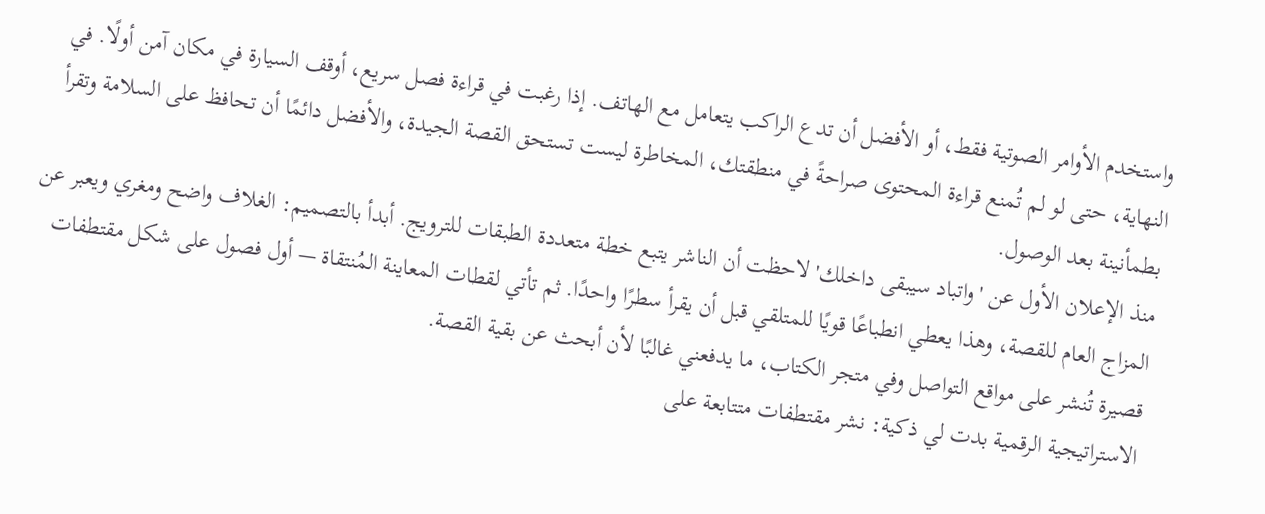واستخدم الأوامر الصوتية فقط، أو الأفضل أن تدع الراكب يتعامل مع الهاتف. إذا رغبت في قراءة فصل سريع، أوقف السيارة في مكان آمن أولًا. في النهاية، حتى لو لم تُمنع قراءة المحتوى صراحةً في منطقتك، المخاطرة ليست تستحق القصة الجيدة، والأفضل دائمًا أن تحافظ على السلامة وتقرأ بطمأنينة بعد الوصول.
منذ الإعلان الأول عن 'واتباد سيبقى داخلك' لاحظت أن الناشر يتبع خطة متعددة الطبقات للترويج. أبدأ بالتصميم: الغلاف واضح ومغري ويعبر عن المزاج العام للقصة، وهذا يعطي انطباعًا قويًا للمتلقي قبل أن يقرأ سطرًا واحدًا. ثم تأتي لقطات المعاينة المُنتقاة — أول فصول على شكل مقتطفات قصيرة تُنشر على مواقع التواصل وفي متجر الكتاب، ما يدفعني غالبًا لأن أبحث عن بقية القصة.
الاستراتيجية الرقمية بدت لي ذكية: نشر مقتطفات متتابعة على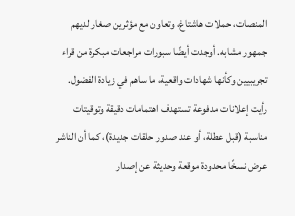المنصات، حملات هاشتاغ، وتعاون مع مؤثرين صغار لديهم جمهور مشابه. أوجدت أيضًا سبورات مراجعات مبكرة من قراء تجريبيين وكأنها شهادات واقعية، ما ساهم في زيادة الفضول. رأيت إعلانات مدفوعة تستهدف اهتمامات دقيقة وتوقيتات مناسبة (قبل عطلة، أو عند صدور حلقات جديدة)، كما أن الناشر عرض نسخًا محدودة موقعة وحديثة عن إصدار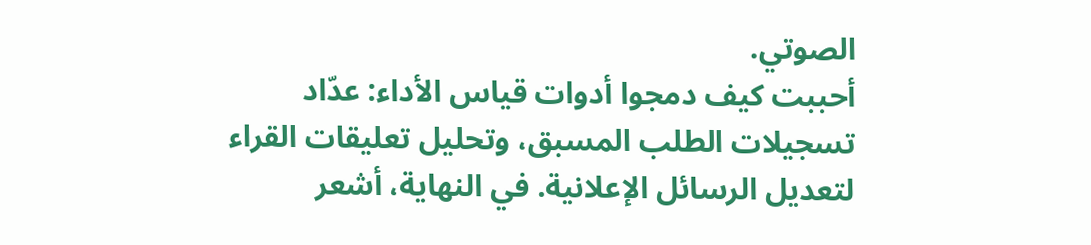الصوتي.
أحببت كيف دمجوا أدوات قياس الأداء: عدّاد تسجيلات الطلب المسبق، وتحليل تعليقات القراء لتعديل الرسائل الإعلانية. في النهاية، أشعر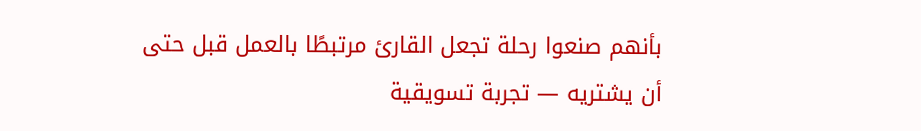بأنهم صنعوا رحلة تجعل القارئ مرتبطًا بالعمل قبل حتى أن يشتريه — تجربة تسويقية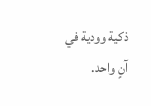ذكية وودية في آنٍ واحد.